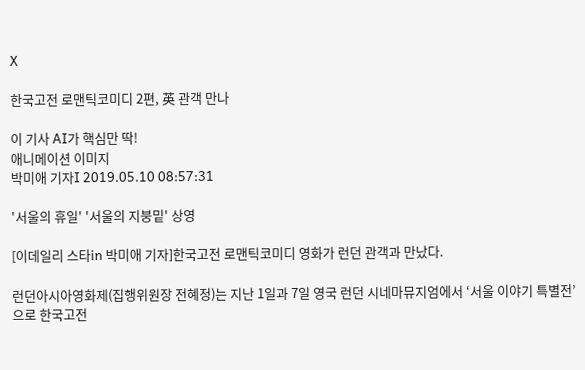X

한국고전 로맨틱코미디 2편, 英 관객 만나

이 기사 AI가 핵심만 딱!
애니메이션 이미지
박미애 기자I 2019.05.10 08:57:31

'서울의 휴일' '서울의 지붕밑' 상영

[이데일리 스타in 박미애 기자]한국고전 로맨틱코미디 영화가 런던 관객과 만났다.

런던아시아영화제(집행위원장 전혜정)는 지난 1일과 7일 영국 런던 시네마뮤지엄에서 ‘서울 이야기 특별전’으로 한국고전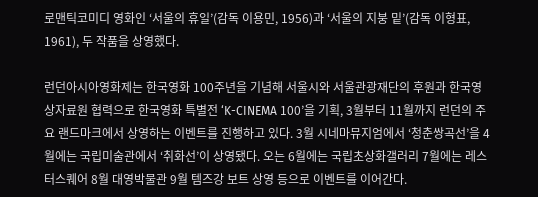로맨틱코미디 영화인 ‘서울의 휴일’(감독 이용민, 1956)과 ‘서울의 지붕 밑’(감독 이형표, 1961), 두 작품을 상영했다.

런던아시아영화제는 한국영화 100주년을 기념해 서울시와 서울관광재단의 후원과 한국영상자료원 협력으로 한국영화 특별전 ‘K-CINEMA 100’을 기획, 3월부터 11월까지 런던의 주요 랜드마크에서 상영하는 이벤트를 진행하고 있다. 3월 시네마뮤지엄에서 ‘청춘쌍곡선’을 4월에는 국립미술관에서 ‘취화선’이 상영됐다. 오는 6월에는 국립초상화갤러리 7월에는 레스터스퀘어 8월 대영박물관 9월 템즈강 보트 상영 등으로 이벤트를 이어간다.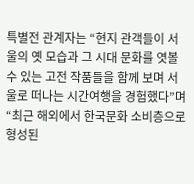특별전 관계자는 “현지 관객들이 서울의 옛 모습과 그 시대 문화를 엿볼 수 있는 고전 작품들을 함께 보며 서울로 떠나는 시간여행을 경험했다”며 “최근 해외에서 한국문화 소비층으로 형성된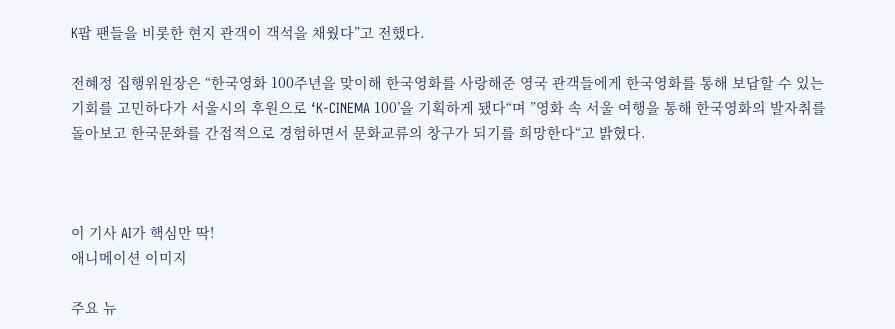K팝 팬들을 비롯한 현지 관객이 객석을 채웠다”고 전했다.

전혜정 집행위원장은 “한국영화 100주년을 맞이해 한국영화를 사랑해준 영국 관객들에게 한국영화를 통해 보답할 수 있는 기회를 고민하다가 서울시의 후원으로 ‘K-CINEMA 100’을 기획하게 됐다“며 ”영화 속 서울 여행을 통해 한국영화의 발자취를 돌아보고 한국문화를 간접적으로 경험하면서 문화교류의 창구가 되기를 희망한다“고 밝혔다.



이 기사 AI가 핵심만 딱!
애니메이션 이미지

주요 뉴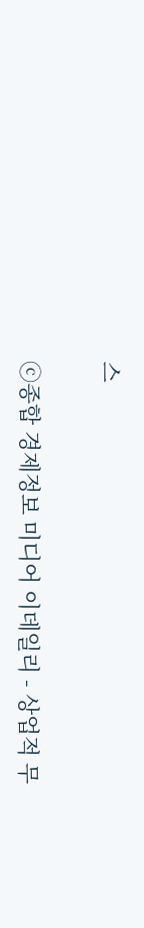스

ⓒ종합 경제정보 미디어 이데일리 - 상업적 무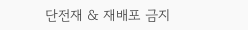단전재 & 재배포 금지